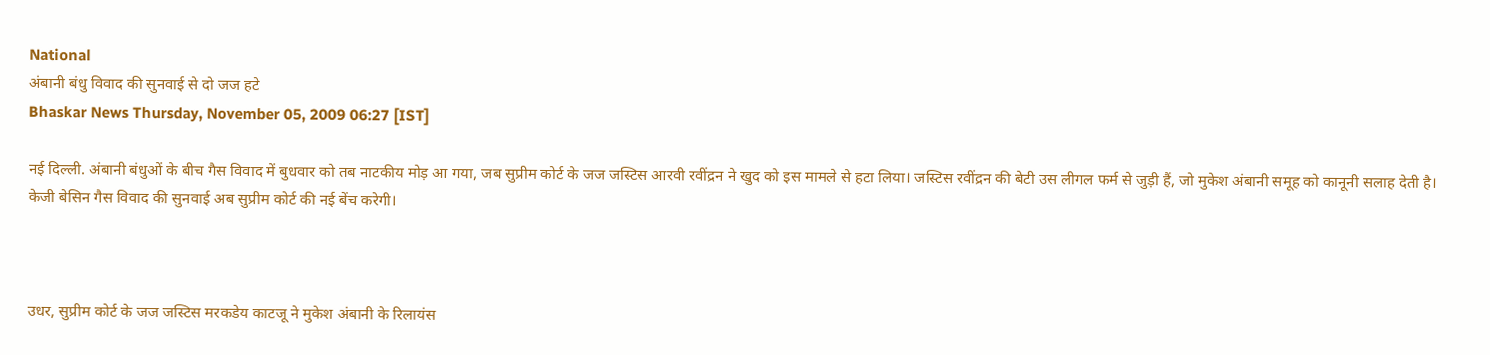National
अंबानी बंधु विवाद की सुनवाई से दो जज हटे
Bhaskar News Thursday, November 05, 2009 06:27 [IST]

नई दिल्ली. अंबानी बंधुओं के बीच गैस विवाद में बुधवार को तब नाटकीय मोड़ आ गया, जब सुप्रीम कोर्ट के जज जस्टिस आरवी रवींद्रन ने खुद को इस मामले से हटा लिया। जस्टिस रवींद्रन की बेटी उस लीगल फर्म से जुड़ी हैं, जो मुकेश अंबानी समूह को कानूनी सलाह देती है। केजी बेसिन गैस विवाद की सुनवाई अब सुप्रीम कोर्ट की नई बेंच करेगी।



उधर, सुप्रीम कोर्ट के जज जस्टिस मरकडेय काटजू ने मुकेश अंबानी के रिलायंस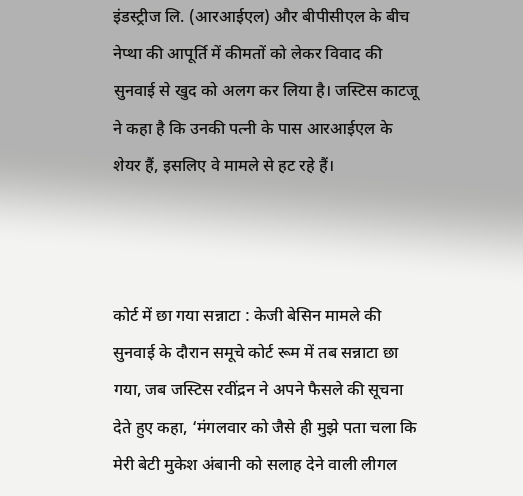इंडस्ट्रीज लि. (आरआईएल) और बीपीसीएल के बीच नेप्था की आपूर्ति में कीमतों को लेकर विवाद की सुनवाई से खुद को अलग कर लिया है। जस्टिस काटजू ने कहा है कि उनकी पत्नी के पास आरआईएल के शेयर हैं, इसलिए वे मामले से हट रहे हैं।



कोर्ट में छा गया सन्नाटा : केजी बेसिन मामले की सुनवाई के दौरान समूचे कोर्ट रूम में तब सन्नाटा छा गया, जब जस्टिस रवींद्रन ने अपने फैसले की सूचना देते हुए कहा, ‘मंगलवार को जैसे ही मुझे पता चला कि मेरी बेटी मुकेश अंबानी को सलाह देने वाली लीगल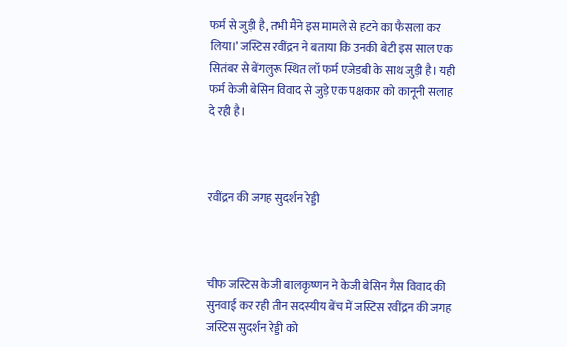फर्म से जुड़ी है, तभी मैंने इस मामले से हटने का फैसला कर लिया।’ जस्टिस रवींद्रन ने बताया कि उनकी बेटी इस साल एक सितंबर से बेंगलुरू स्थित लॉ फर्म एजेडबी के साथ जुड़ी है। यही फर्म केजी बेसिन विवाद से जुड़े एक पक्षकार को कानूनी सलाह दे रही है।



रवींद्रन की जगह सुदर्शन रेड्डी



चीफ जस्टिस केजी बालकृष्णन ने केजी बेसिन गैस विवाद की सुनवाई कर रही तीन सदस्यीय बेंच में जस्टिस रवींद्रन की जगह जस्टिस सुदर्शन रेड्डी को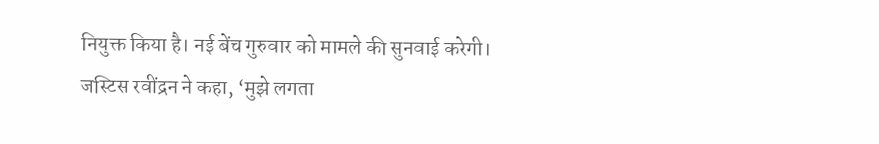नियुक्त किया है। नई बेंच गुरुवार को मामले की सुनवाई करेगी। जस्टिस रवींद्रन ने कहा, ‘मुझे लगता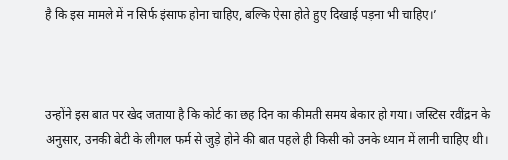है कि इस मामले में न सिर्फ इंसाफ होना चाहिए, बल्कि ऐसा होते हुए दिखाई पड़ना भी चाहिए।’



उन्होंने इस बात पर खेद जताया है कि कोर्ट का छह दिन का कीमती समय बेकार हो गया। जस्टिस रवींद्रन के अनुसार, उनकी बेटी के लीगल फर्म से जुड़े होने की बात पहले ही किसी को उनके ध्यान में लानी चाहिए थी।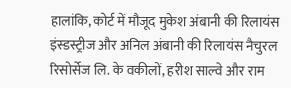हालांकि, कोर्ट में मौजूद मुकेश अंबानी की रिलायंस इंस्डस्ट्रीज और अनिल अंबानी की रिलायंस नैचुरल रिसोर्सेज लि. के वकीलों, हरीश साल्वे और राम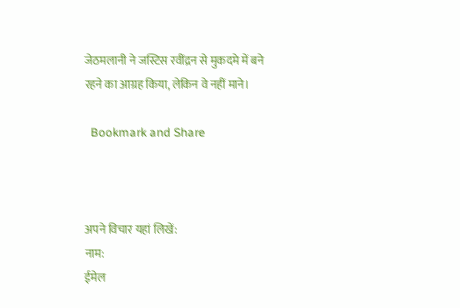जेठमलानी ने जस्टिस रवींद्रन से मुकदमे में बने रहने का आग्रह किया, लेकिन वे नहीं माने।

  Bookmark and Share



अपने विचार यहां लिखें:
नाम:
ईमेल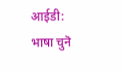आईडी:
भाषा चुनॆ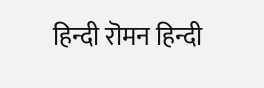हिन्दी रॊमन‌ हिन्दी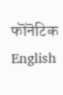फॊनॆटिक English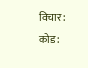विचार:
कोड: